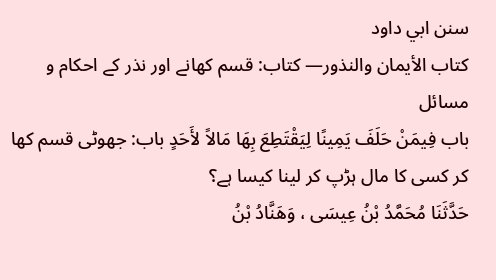سنن ابي داود
كتاب الأيمان والنذور— کتاب: قسم کھانے اور نذر کے احکام و مسائل
باب فِيمَنْ حَلَفَ يَمِينًا لِيَقْتَطِعَ بِهَا مَالاً لأَحَدٍ باب: جھوٹی قسم کھا کر کسی کا مال ہڑپ کر لینا کیسا ہے؟
حَدَّثَنَا مُحَمَّدُ بْنُ عِيسَى ، وَهَنَّادُ بْنُ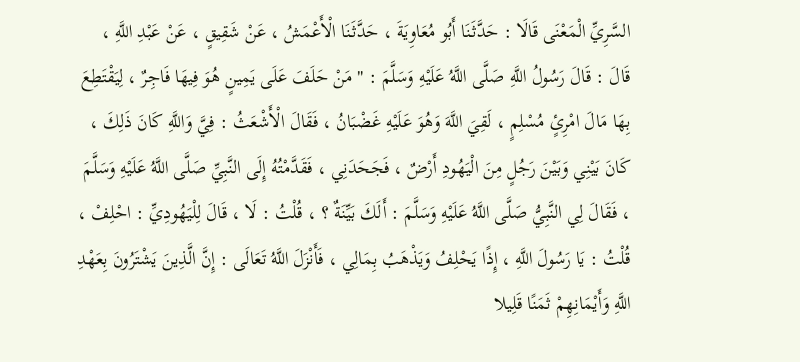السَّرِيِّ الْمَعْنَى قَالَا : حَدَّثَنَا أَبُو مُعَاوِيَةَ ، حَدَّثَنَا الْأَعْمَشُ ، عَنْ شَقِيقٍ ، عَنْ عَبْدِ اللَّهِ ، قَالَ : قَالَ رَسُولُ اللَّهِ صَلَّى اللَّهُ عَلَيْهِ وَسَلَّمَ : " مَنْ حَلَفَ عَلَى يَمِينٍ هُوَ فِيهَا فَاجِرٌ ، لِيَقْتَطِعَ بِهَا مَالَ امْرِئٍ مُسْلِمٍ ، لَقِيَ اللَّهَ وَهُوَ عَلَيْهِ غَضْبَانُ ، فَقَالَ الْأَشْعَثُ : فِيَّ وَاللَّهِ كَانَ ذَلِكَ ، كَانَ بَيْنِي وَبَيْنَ رَجُلٍ مِنَ الْيَهُودِ أَرْضٌ ، فَجَحَدَنِي ، فَقَدَّمْتُهُ إِلَى النَّبِيِّ صَلَّى اللَّهُ عَلَيْهِ وَسَلَّمَ ، فَقَالَ لِي النَّبِيُّ صَلَّى اللَّهُ عَلَيْهِ وَسَلَّمَ : أَلَكَ بَيِّنَةٌ ؟ ، قُلْتُ : لَا ، قَالَ لِلْيَهُودِيِّ : احْلِفْ ، قُلْتُ : يَا رَسُولَ اللَّهِ ، إِذًا يَحْلِفُ وَيَذْهَبُ بِمَالِي ، فَأَنْزَلَ اللَّهُ تَعَالَى : إِنَّ الَّذِينَ يَشْتَرُونَ بِعَهْدِ اللَّهِ وَأَيْمَانِهِمْ ثَمَنًا قَلِيلا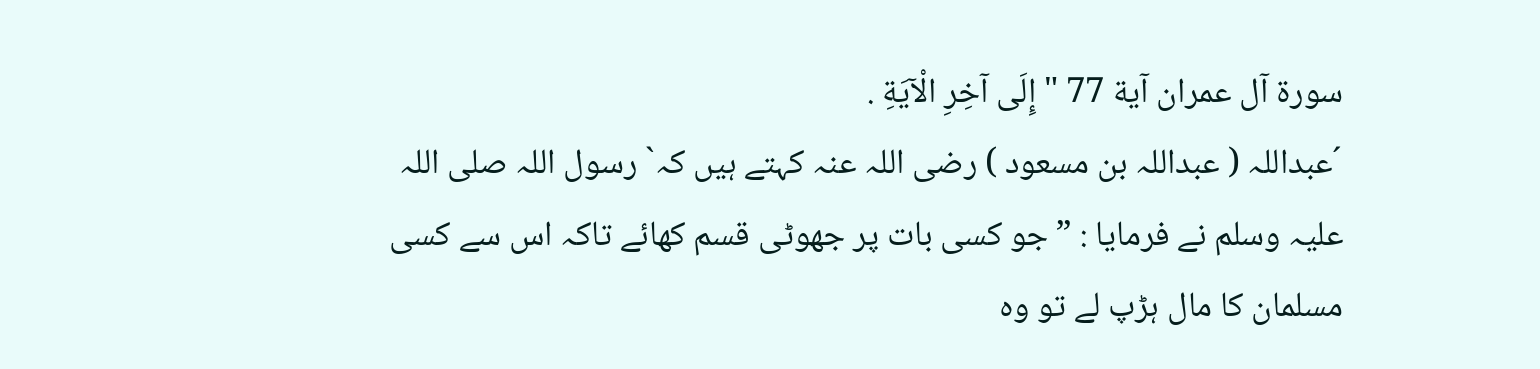سورة آل عمران آية 77 " إِلَى آخِرِ الْآيَةِ .
´عبداللہ ( عبداللہ بن مسعود ) رضی اللہ عنہ کہتے ہیں کہ` رسول اللہ صلی اللہ علیہ وسلم نے فرمایا : ” جو کسی بات پر جھوٹی قسم کھائے تاکہ اس سے کسی مسلمان کا مال ہڑپ لے تو وہ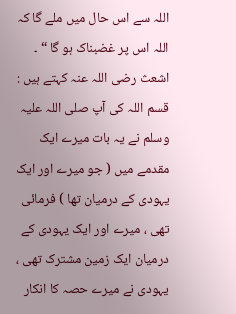اللہ سے اس حال میں ملے گا کہ اللہ اس پر غضبناک ہو گا “ ۔ اشعث رضی اللہ عنہ کہتے ہیں : قسم اللہ کی آپ صلی اللہ علیہ وسلم نے یہ بات میرے ایک مقدمے میں ( جو میرے اور ایک یہودی کے درمیان تھا ) فرمائی تھی ، میرے اور ایک یہودی کے درمیان ایک زمین مشترک تھی ، یہودی نے میرے حصہ کا انکار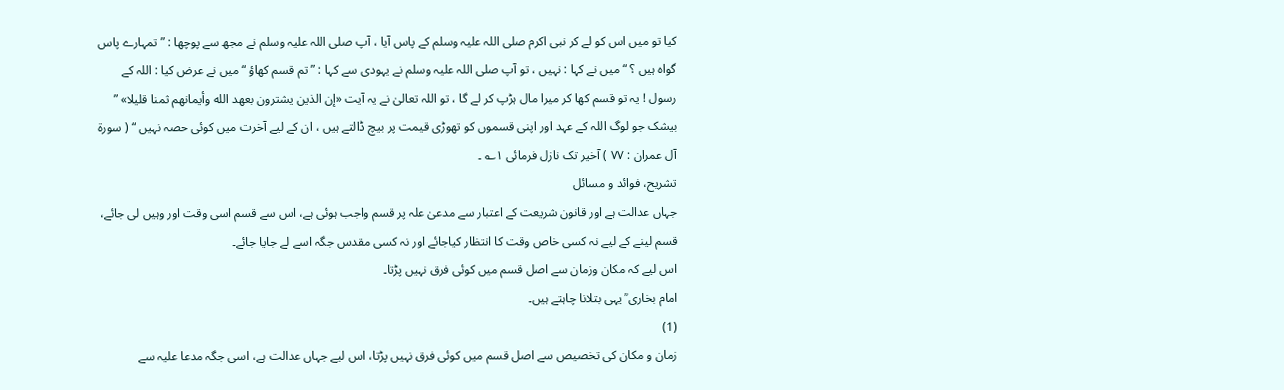کیا تو میں اس کو لے کر نبی اکرم صلی اللہ علیہ وسلم کے پاس آیا ، آپ صلی اللہ علیہ وسلم نے مجھ سے پوچھا : ” تمہارے پاس گواہ ہیں ؟ “ میں نے کہا : نہیں ، تو آپ صلی اللہ علیہ وسلم نے یہودی سے کہا : ” تم قسم کھاؤ “ میں نے عرض کیا : اللہ کے رسول ! یہ تو قسم کھا کر میرا مال ہڑپ کر لے گا ، تو اللہ تعالیٰ نے یہ آیت «إن الذين يشترون بعهد الله وأيمانهم ثمنا قليلا» ” بیشک جو لوگ اللہ کے عہد اور اپنی قسموں کو تھوڑی قیمت پر بیچ ڈالتے ہیں ، ان کے لیے آخرت میں کوئی حصہ نہیں “ ( سورۃ آل عمران : ۷۷ ) آخیر تک نازل فرمائی ۱؎ ۔
تشریح، فوائد و مسائل
جہاں عدالت ہے اور قانون شریعت کے اعتبار سے مدعیٰ علہ پر قسم واجب ہوئی ہے، اس سے قسم اسی وقت اور وہیں لی جائے، قسم لینے کے لیے نہ کسی خاص وقت کا انتظار کیاجائے اور نہ کسی مقدس جگہ اسے لے جایا جائے۔
اس لیے کہ مکان وزمان سے اصل قسم میں کوئی فرق نہیں پڑتا۔
امام بخاری ؒ یہی بتلانا چاہتے ہیں۔
(1)
زمان و مکان کی تخصیص سے اصل قسم میں کوئی فرق نہیں پڑتا، اس لیے جہاں عدالت ہے، اسی جگہ مدعا علیہ سے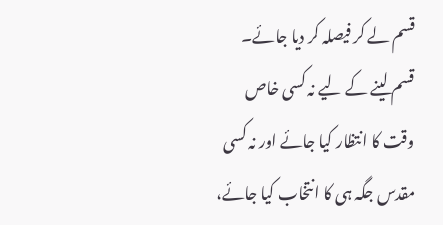قسم لے کر فیصلہ کر دیا جائے۔
قسم لینے کے لیے نہ کسی خاص وقت کا انتظار کیا جائے اور نہ کسی مقدس جگہ ہی کا انتخاب کیا جائے،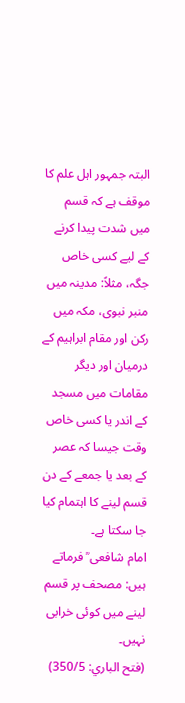البتہ جمہور اہل علم کا موقف ہے کہ قسم میں شدت پیدا کرنے کے لیے کسی خاص جگہ، مثلاً: مدینہ میں منبر نبوی، مکہ میں رکن اور مقام ابراہیم کے درمیان اور دیگر مقامات میں مسجد کے اندر یا کسی خاص وقت جیسا کہ عصر کے بعد یا جمعے کے دن قسم لینے کا اہتمام کیا جا سکتا ہے۔
امام شافعی ؒ فرماتے ہیں: مصحف پر قسم لینے میں کوئی خرابی نہیں۔
(فتح الباري: 350/5)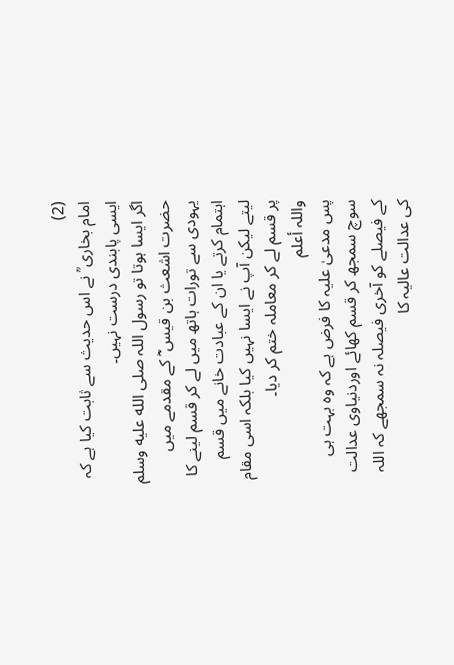(2)
امام بخاری ؒ نے اس حدیث سے ثابت کیا ہے کہ ایسی پابندی درست نہیں۔
اگر ایسا ہوتا تو رسول اللہ صلى الله عليه وسلم حضرت اشعث بن قیس ؓ کے مقدمے میں یہودی سے تورات ہاتھ میں لے کر قسم لینے کا اہتمام کرتے یا ان کے عبادت خانے میں قسم لیتے لیکن آپ نے ایسا نہیں کیا بلکہ اسی مقام پر قسم لے کر معاملہ ختم کر دیا۔
واللہ أعلم
پس مدعیٰ علیہ کا فرض ہے کہ وہ بہت ہی سوچ سمجھ کر قسم کھائے اوردنیاوی عدالت کے فیصلے کو آخری فیصلہ نہ سمجھے کہ اللہ کی عدالت عالیہ کا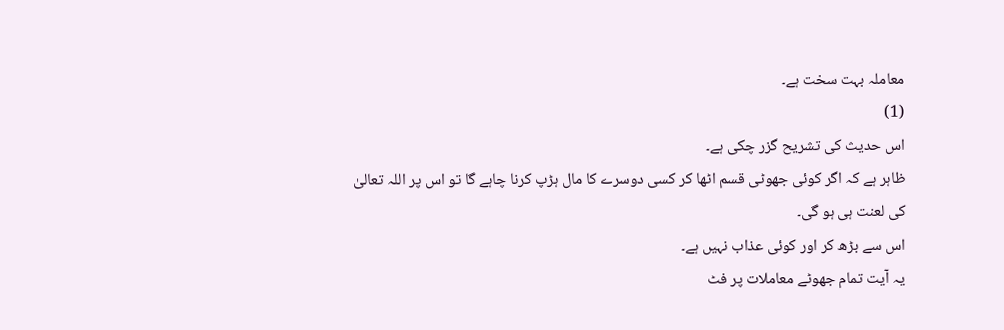معاملہ بہت سخت ہے۔
(1)
اس حدیث کی تشریح گزر چکی ہے۔
ظاہر ہے کہ اگر کوئی جھوٹی قسم اٹھا کر کسی دوسرے کا مال ہڑپ کرنا چاہے گا تو اس پر اللہ تعالیٰ کی لعنت ہی ہو گی۔
اس سے بڑھ کر اور کوئی عذاب نہیں ہے۔
یہ آیت تمام جھوٹے معاملات پر فٹ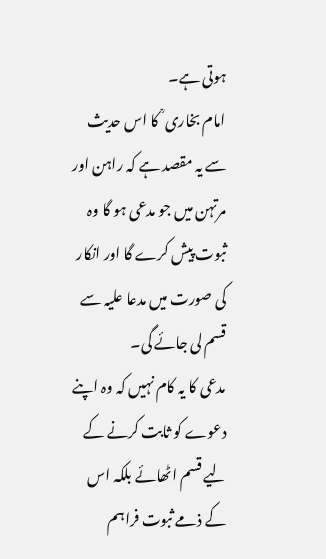ہوتی ہے۔
امام بخاری ؒ کا اس حدیث سے یہ مقصد ہے کہ راہن اور مرتہن میں جو مدعی ہو گا وہ ثبوت پیش کرے گا اور انکار کی صورت میں مدعا علیہ سے قسم لی جائے گی۔
مدعی کا یہ کام نہیں کہ وہ اپنے دعوے کو ثابت کرنے کے لیے قسم اٹھائے بلکہ اس کے ذمے ثبوت فراہم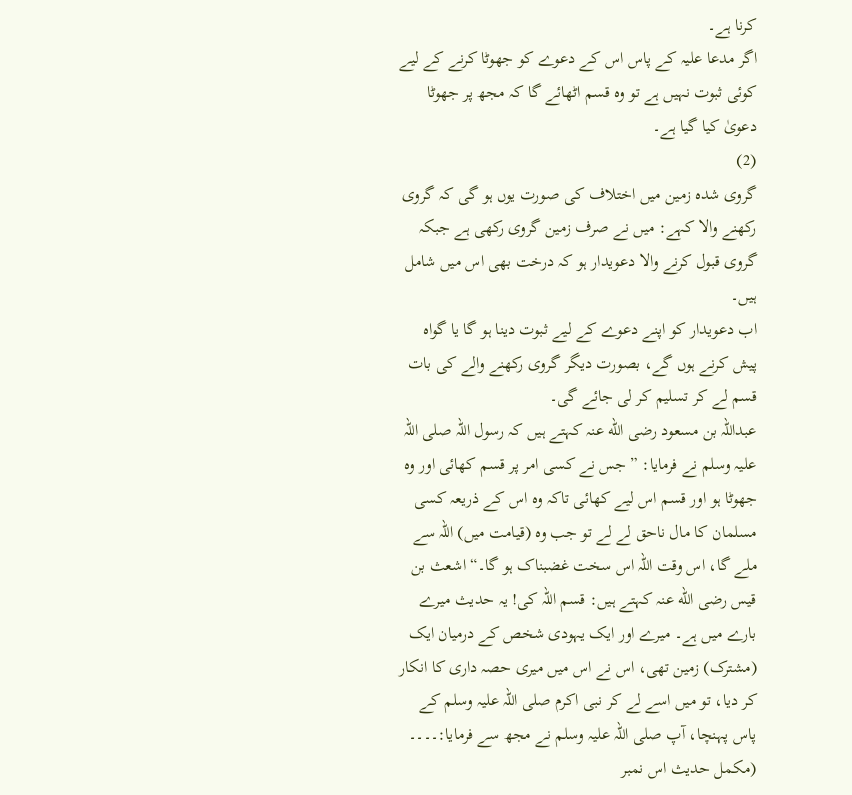کرنا ہے۔
اگر مدعا علیہ کے پاس اس کے دعوے کو جھوٹا کرنے کے لیے کوئی ثبوت نہیں ہے تو وہ قسم اٹھائے گا کہ مجھ پر جھوٹا دعویٰ کیا گیا ہے۔
(2)
گروی شدہ زمین میں اختلاف کی صورت یوں ہو گی کہ گروی رکھنے والا کہے: میں نے صرف زمین گروی رکھی ہے جبکہ گروی قبول کرنے والا دعویدار ہو کہ درخت بھی اس میں شامل ہیں۔
اب دعویدار کو اپنے دعوے کے لیے ثبوت دینا ہو گا یا گواہ پیش کرنے ہوں گے، بصورت دیگر گروی رکھنے والے کی بات قسم لے کر تسلیم کر لی جائے گی۔
عبداللہ بن مسعود رضی الله عنہ کہتے ہیں کہ رسول اللہ صلی اللہ علیہ وسلم نے فرمایا: ” جس نے کسی امر پر قسم کھائی اور وہ جھوٹا ہو اور قسم اس لیے کھائی تاکہ وہ اس کے ذریعہ کسی مسلمان کا مال ناحق لے لے تو جب وہ (قیامت میں) اللہ سے ملے گا، اس وقت اللہ اس سخت غضبناک ہو گا۔“ اشعث بن قیس رضی الله عنہ کہتے ہیں: قسم اللہ کی! یہ حدیث میرے بارے میں ہے۔ میرے اور ایک یہودی شخص کے درمیان ایک (مشترک) زمین تھی، اس نے اس میں میری حصہ داری کا انکار کر دیا، تو میں اسے لے کر نبی اکرم صلی اللہ علیہ وسلم کے پاس پہنچا، آپ صلی اللہ علیہ وسلم نے مجھ سے فرمایا:۔۔۔۔ (مکمل حدیث اس نمبر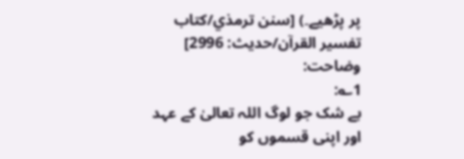پر پڑھیے۔) [سنن ترمذي/كتاب تفسير القرآن/حدیث: 2996]
وضاحت:
1؎:
بے شک جو لوگ اللہ تعالیٰ کے عہد اور اپنی قسموں کو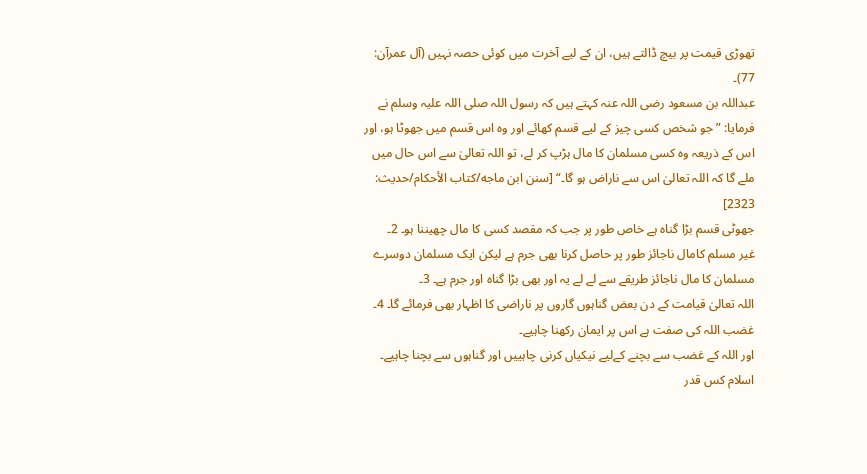تھوڑی قیمت پر بیچ ڈالتے ہیں، ان کے لیے آخرت میں کوئی حصہ نہیں (آل عمرآن: 77)۔
عبداللہ بن مسعود رضی اللہ عنہ کہتے ہیں کہ رسول اللہ صلی اللہ علیہ وسلم نے فرمایا: ” جو شخص کسی چیز کے لیے قسم کھائے اور وہ اس قسم میں جھوٹا ہو، اور اس کے ذریعہ وہ کسی مسلمان کا مال ہڑپ کر لے، تو اللہ تعالیٰ سے اس حال میں ملے گا کہ اللہ تعالیٰ اس سے ناراض ہو گا۔“ [سنن ابن ماجه/كتاب الأحكام/حدیث: 2323]
جھوٹی قسم بڑا گناہ ہے خاص طور پر جب کہ مقصد کسی کا مال چھیننا ہو۔ 2۔
غیر مسلم کامال ناجائز طور پر حاصل کرنا بھی جرم ہے لیکن ایک مسلمان دوسرے مسلمان کا مال ناجائز طریقے سے لے لے یہ اور بھی بڑا گناہ اور جرم ہے۔ 3۔
اللہ تعالیٰ قیامت کے دن بعض گناہوں گاروں پر ناراضی کا اظہار بھی فرمائے گا۔ 4۔
غضب اللہ کی صفت ہے اس پر ایمان رکھنا چاہیے۔
اور اللہ کے غضب سے بچنے کےلیے نیکیاں کرنی چاہییں اور گناہوں سے بچنا چاہیے۔
اسلام کس قدر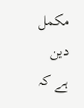مکمل دین ہے کہ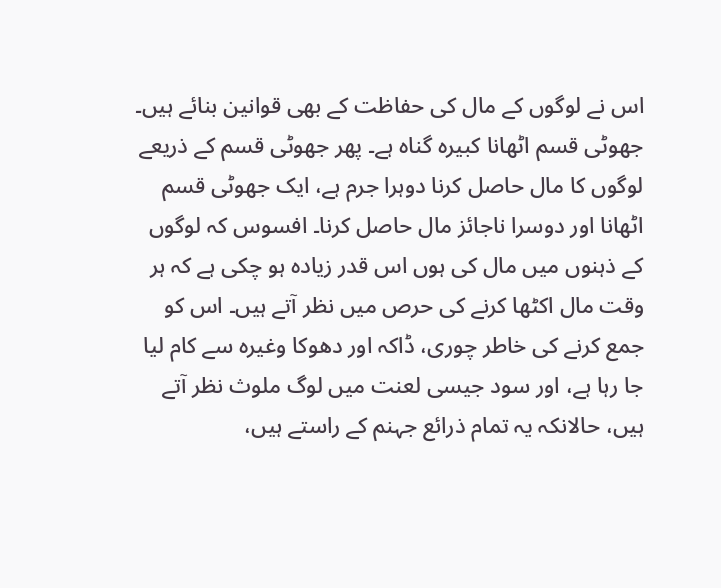اس نے لوگوں کے مال کی حفاظت کے بھی قوانین بنائے ہیں۔ جھوٹی قسم اٹھانا کبیرہ گناہ ہے۔ پھر جھوٹی قسم کے ذریعے لوگوں کا مال حاصل کرنا دوہرا جرم ہے، ایک جھوٹی قسم اٹھانا اور دوسرا ناجائز مال حاصل کرنا۔ افسوس کہ لوگوں کے ذہنوں میں مال کی ہوں اس قدر زیادہ ہو چکی ہے کہ ہر وقت مال اکٹھا کرنے کی حرص میں نظر آتے ہیں۔ اس کو جمع کرنے کی خاطر چوری، ڈاکہ اور دھوکا وغیرہ سے کام لیا جا رہا ہے، اور سود جیسی لعنت میں لوگ ملوث نظر آتے ہیں، حالانکہ یہ تمام ذرائع جہنم کے راستے ہیں،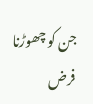جن کو چھوڑنا فرض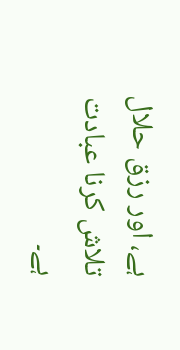ہے، اور رزق حلال تلاش کرنا عبادت ہے۔